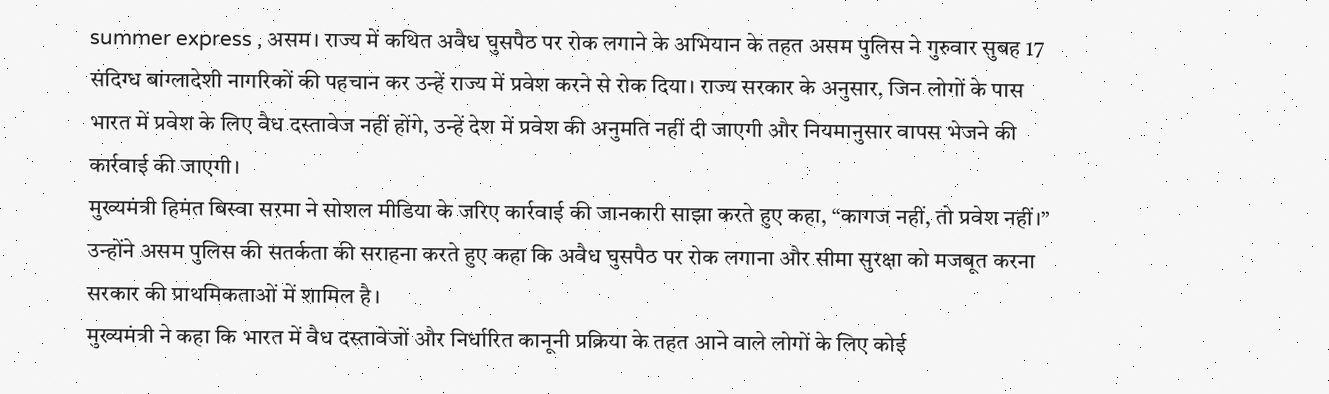summer express , असम। राज्य में कथित अवैध घुसपैठ पर रोक लगाने के अभियान के तहत असम पुलिस ने गुरुवार सुबह 17 संदिग्ध बांग्लादेशी नागरिकों की पहचान कर उन्हें राज्य में प्रवेश करने से रोक दिया। राज्य सरकार के अनुसार, जिन लोगों के पास भारत में प्रवेश के लिए वैध दस्तावेज नहीं होंगे, उन्हें देश में प्रवेश की अनुमति नहीं दी जाएगी और नियमानुसार वापस भेजने की कार्रवाई की जाएगी।
मुख्यमंत्री हिमंत बिस्वा सरमा ने सोशल मीडिया के जरिए कार्रवाई की जानकारी साझा करते हुए कहा, “कागज नहीं, तो प्रवेश नहीं।” उन्होंने असम पुलिस की सतर्कता की सराहना करते हुए कहा कि अवैध घुसपैठ पर रोक लगाना और सीमा सुरक्षा को मजबूत करना सरकार की प्राथमिकताओं में शामिल है।
मुख्यमंत्री ने कहा कि भारत में वैध दस्तावेजों और निर्धारित कानूनी प्रक्रिया के तहत आने वाले लोगों के लिए कोई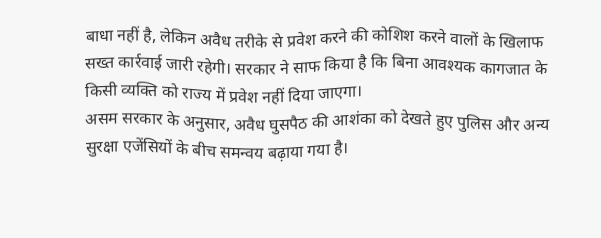बाधा नहीं है, लेकिन अवैध तरीके से प्रवेश करने की कोशिश करने वालों के खिलाफ सख्त कार्रवाई जारी रहेगी। सरकार ने साफ किया है कि बिना आवश्यक कागजात के किसी व्यक्ति को राज्य में प्रवेश नहीं दिया जाएगा।
असम सरकार के अनुसार, अवैध घुसपैठ की आशंका को देखते हुए पुलिस और अन्य सुरक्षा एजेंसियों के बीच समन्वय बढ़ाया गया है।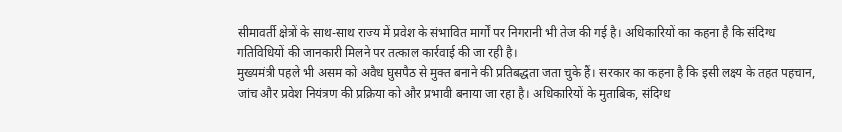सीमावर्ती क्षेत्रों के साथ-साथ राज्य में प्रवेश के संभावित मार्गों पर निगरानी भी तेज की गई है। अधिकारियों का कहना है कि संदिग्ध गतिविधियों की जानकारी मिलने पर तत्काल कार्रवाई की जा रही है।
मुख्यमंत्री पहले भी असम को अवैध घुसपैठ से मुक्त बनाने की प्रतिबद्धता जता चुके हैं। सरकार का कहना है कि इसी लक्ष्य के तहत पहचान, जांच और प्रवेश नियंत्रण की प्रक्रिया को और प्रभावी बनाया जा रहा है। अधिकारियों के मुताबिक, संदिग्ध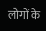लोगों के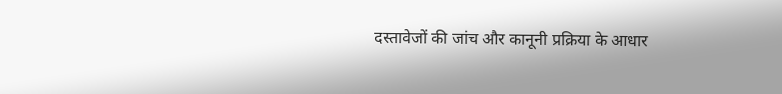दस्तावेजों की जांच और कानूनी प्रक्रिया के आधार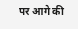पर आगे की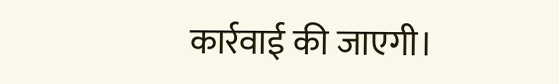कार्रवाई की जाएगी।